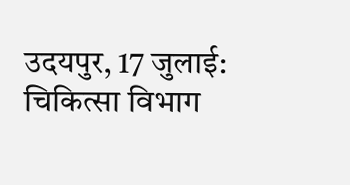उदयपुर, 17 जुलाई: चिकित्सा विभाग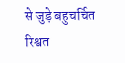से जुड़े बहुचर्चित रिश्वत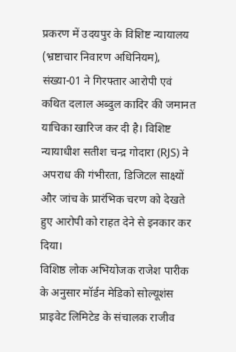प्रकरण में उदयपुर के विशिष्ट न्यायालय (भ्रष्टाचार निवारण अधिनियम), संख्या-01 ने गिरफ्तार आरोपी एवं कथित दलाल अब्दुल कादिर की जमानत याचिका खारिज कर दी है। विशिष्ट न्यायाधीश सतीश चन्द्र गोदारा (RJS) ने अपराध की गंभीरता, डिजिटल साक्ष्यों और जांच के प्रारंभिक चरण को देखते हुए आरोपी को राहत देने से इनकार कर दिया।
विशिष्ठ लोक अभियोजक राजेश पारीक के अनुसार मॉर्डन मेडिको सोल्यूशंस प्राइवेट लिमिटेड के संचालक राजीव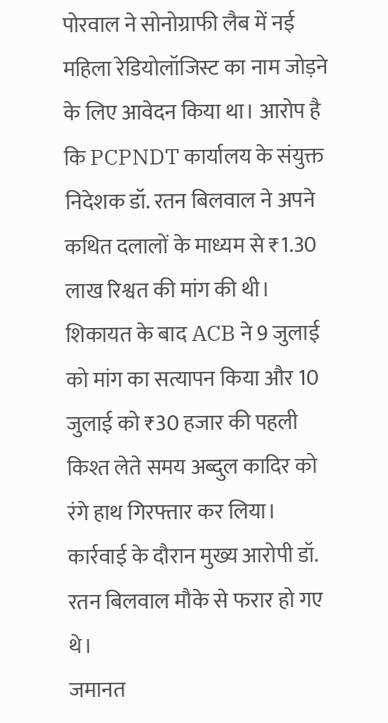पोरवाल ने सोनोग्राफी लैब में नई महिला रेडियोलॉजिस्ट का नाम जोड़ने के लिए आवेदन किया था। आरोप है कि PCPNDT कार्यालय के संयुक्त निदेशक डॉ. रतन बिलवाल ने अपने कथित दलालों के माध्यम से ₹1.30 लाख रिश्वत की मांग की थी। शिकायत के बाद ACB ने 9 जुलाई को मांग का सत्यापन किया और 10 जुलाई को ₹30 हजार की पहली किश्त लेते समय अब्दुल कादिर को रंगे हाथ गिरफ्तार कर लिया। कार्रवाई के दौरान मुख्य आरोपी डॉ. रतन बिलवाल मौके से फरार हो गए थे।
जमानत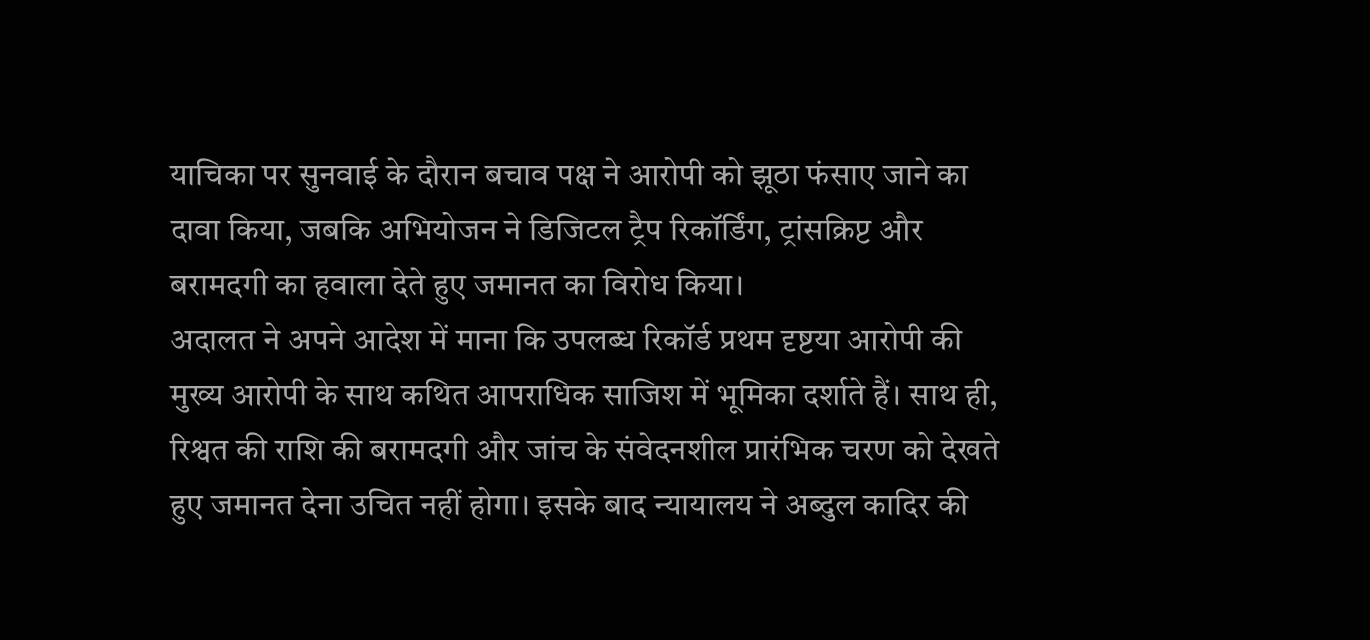याचिका पर सुनवाई के दौरान बचाव पक्ष ने आरोपी को झूठा फंसाए जाने का दावा किया, जबकि अभियोजन ने डिजिटल ट्रैप रिकॉर्डिंग, ट्रांसक्रिप्ट और बरामदगी का हवाला देते हुए जमानत का विरोध किया।
अदालत ने अपने आदेश में माना कि उपलब्ध रिकॉर्ड प्रथम दृष्टया आरोपी की मुख्य आरोपी के साथ कथित आपराधिक साजिश में भूमिका दर्शाते हैं। साथ ही, रिश्वत की राशि की बरामदगी और जांच के संवेदनशील प्रारंभिक चरण को देखते हुए जमानत देना उचित नहीं होगा। इसके बाद न्यायालय ने अब्दुल कादिर की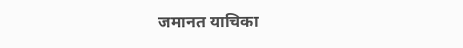जमानत याचिका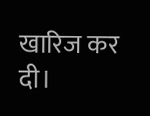खारिज कर दी।